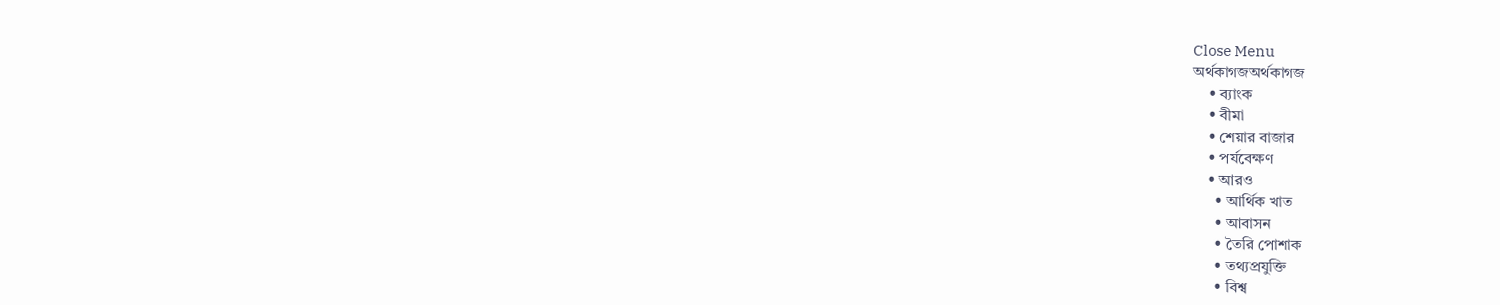Close Menu
অর্থকাগজঅর্থকাগজ
    • ব্যাংক
    • বীমা
    • শেয়ার বাজার
    • পর্যবেক্ষণ
    • আরও
      • আর্থিক খাত
      • আবাসন
      • তৈরি পোশাক
      • তথ্যপ্রযুক্তি
      • বিশ্ব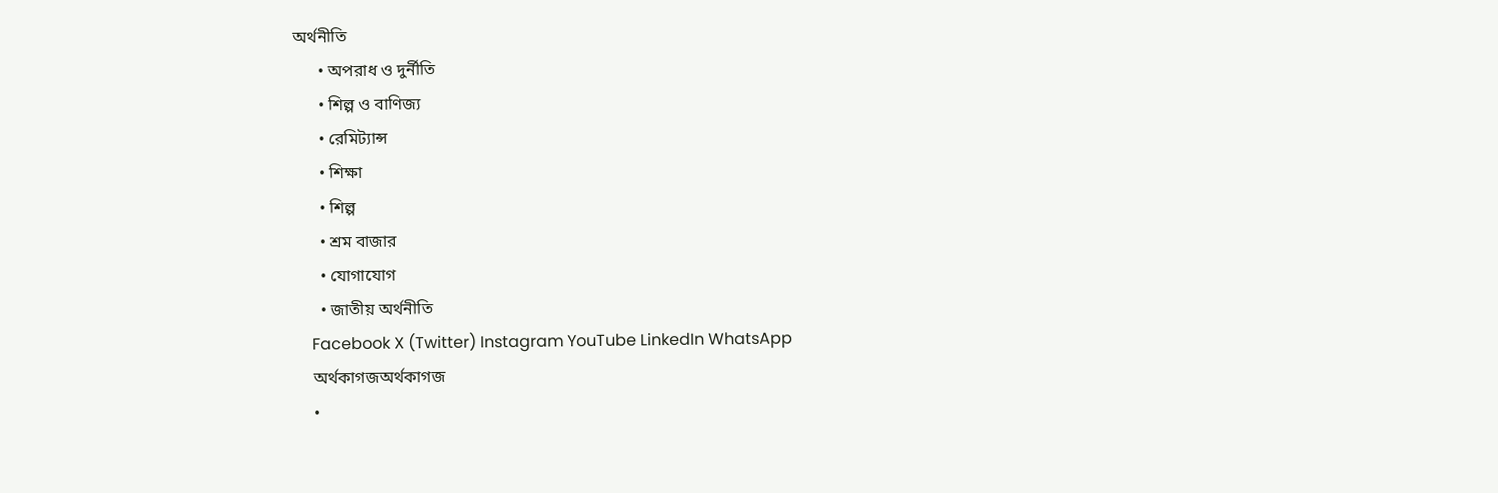অর্থনীতি
      • অপরাধ ও দুর্নীতি
      • শিল্প ও বাণিজ্য
      • রেমিট্যান্স
      • শিক্ষা
      • শিল্প
      • শ্রম বাজার
      • যোগাযোগ
      • জাতীয় অর্থনীতি
    Facebook X (Twitter) Instagram YouTube LinkedIn WhatsApp
    অর্থকাগজঅর্থকাগজ
    •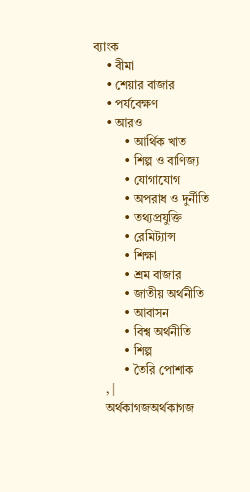ব্যাংক
    • বীমা
    • শেয়ার বাজার
    • পর্যবেক্ষণ
    • আরও
          • আর্থিক খাত
          • শিল্প ও বাণিজ্য
          • যোগাযোগ
          • অপরাধ ও দুর্নীতি
          • তথ্যপ্রযুক্তি
          • রেমিট্যান্স
          • শিক্ষা
          • শ্রম বাজার
          • জাতীয় অর্থনীতি
          • আবাসন
          • বিশ্ব অর্থনীতি
          • শিল্প
          • তৈরি পোশাক
    , |
    অর্থকাগজঅর্থকাগজ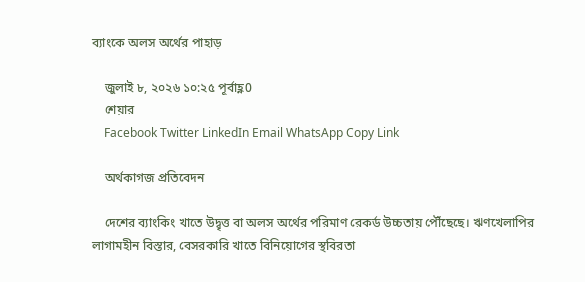ব্যাংকে অলস অর্থের পাহাড়

    জুলাই ৮, ২০২৬ ১০:২৫ পূর্বাহ্ণ0
    শেয়ার
    Facebook Twitter LinkedIn Email WhatsApp Copy Link

    অর্থকাগজ প্রতিবেদন

    দেশের ব্যাংকিং খাতে উদ্বৃত্ত বা অলস অর্থের পরিমাণ রেকর্ড উচ্চতায় পৌঁছেছে। ঋণখেলাপির লাগামহীন বিস্তার, বেসরকারি খাতে বিনিয়োগের স্থবিরতা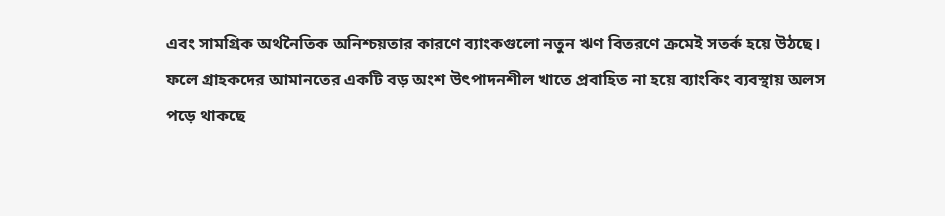এবং সামগ্রিক অর্থনৈতিক অনিশ্চয়তার কারণে ব্যাংকগুলো নতুন ঋণ বিতরণে ক্রমেই সতর্ক হয়ে উঠছে। ফলে গ্রাহকদের আমানতের একটি বড় অংশ উৎপাদনশীল খাতে প্রবাহিত না হয়ে ব্যাংকিং ব্যবস্থায় অলস পড়ে থাকছে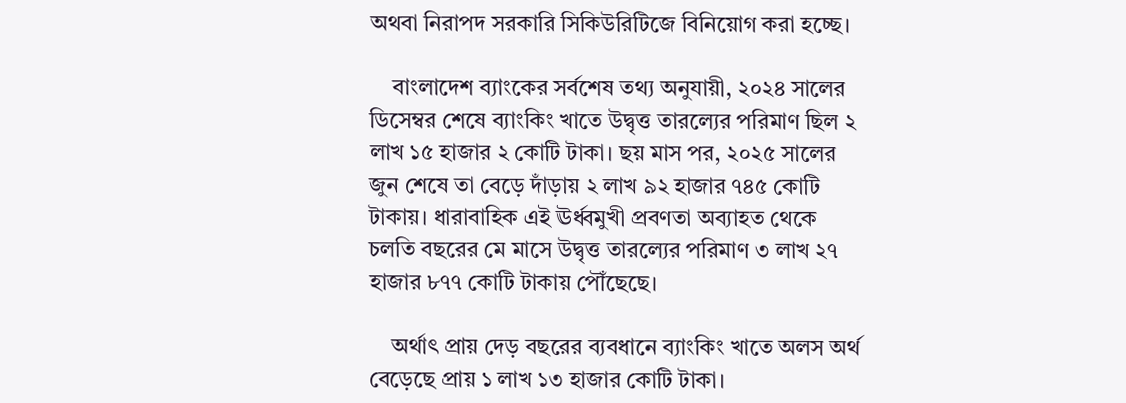অথবা নিরাপদ সরকারি সিকিউরিটিজে বিনিয়োগ করা হচ্ছে।

    বাংলাদেশ ব্যাংকের সর্বশেষ তথ্য অনুযায়ী, ২০২৪ সালের ডিসেম্বর শেষে ব্যাংকিং খাতে উদ্বৃত্ত তারল্যের পরিমাণ ছিল ২ লাখ ১৫ হাজার ২ কোটি টাকা। ছয় মাস পর, ২০২৫ সালের জুন শেষে তা বেড়ে দাঁড়ায় ২ লাখ ৯২ হাজার ৭৪৫ কোটি টাকায়। ধারাবাহিক এই ঊর্ধ্বমুখী প্রবণতা অব্যাহত থেকে চলতি বছরের মে মাসে উদ্বৃত্ত তারল্যের পরিমাণ ৩ লাখ ২৭ হাজার ৮৭৭ কোটি টাকায় পৌঁছেছে।

    অর্থাৎ প্রায় দেড় বছরের ব্যবধানে ব্যাংকিং খাতে অলস অর্থ বেড়েছে প্রায় ১ লাখ ১৩ হাজার কোটি টাকা।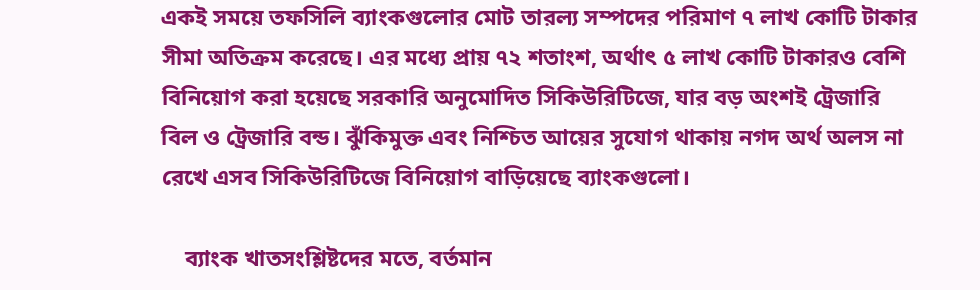একই সময়ে তফসিলি ব্যাংকগুলোর মোট তারল্য সম্পদের পরিমাণ ৭ লাখ কোটি টাকার সীমা অতিক্রম করেছে। এর মধ্যে প্রায় ৭২ শতাংশ, অর্থাৎ ৫ লাখ কোটি টাকারও বেশি বিনিয়োগ করা হয়েছে সরকারি অনুমোদিত সিকিউরিটিজে, যার বড় অংশই ট্রেজারি বিল ও ট্রেজারি বন্ড। ঝুঁকিমুক্ত এবং নিশ্চিত আয়ের সুযোগ থাকায় নগদ অর্থ অলস না রেখে এসব সিকিউরিটিজে বিনিয়োগ বাড়িয়েছে ব্যাংকগুলো।

    ব্যাংক খাতসংশ্লিষ্টদের মতে, বর্তমান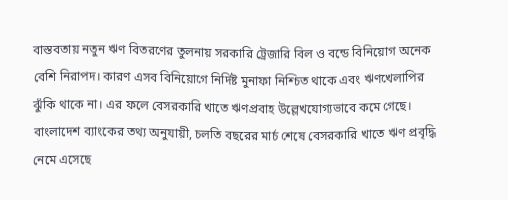বাস্তবতায় নতুন ঋণ বিতরণের তুলনায় সরকারি ট্রেজারি বিল ও বন্ডে বিনিয়োগ অনেক বেশি নিরাপদ। কারণ এসব বিনিয়োগে নির্দিষ্ট মুনাফা নিশ্চিত থাকে এবং ঋণখেলাপির ঝুঁকি থাকে না। এর ফলে বেসরকারি খাতে ঋণপ্রবাহ উল্লেখযোগ্যভাবে কমে গেছে। বাংলাদেশ ব্যাংকের তথ্য অনুযায়ী, চলতি বছরের মার্চ শেষে বেসরকারি খাতে ঋণ প্রবৃদ্ধি নেমে এসেছে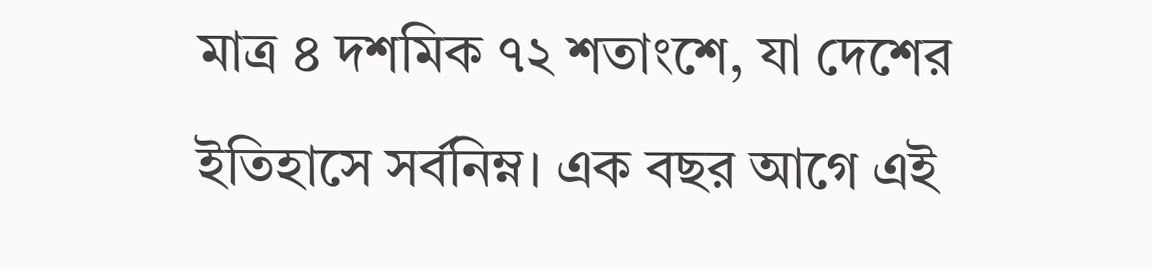মাত্র ৪ দশমিক ৭২ শতাংশে, যা দেশের ইতিহাসে সর্বনিম্ন। এক বছর আগে এই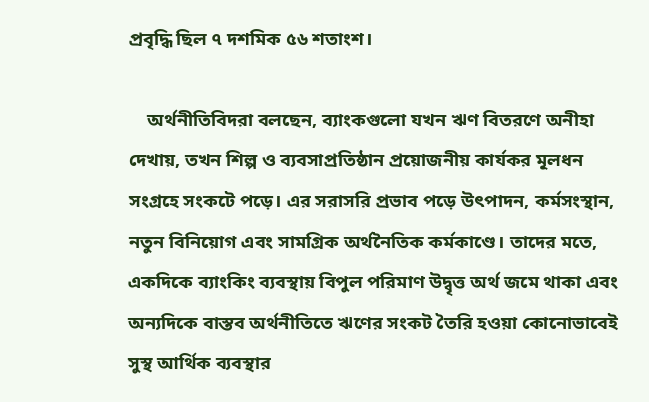প্রবৃদ্ধি ছিল ৭ দশমিক ৫৬ শতাংশ।

    অর্থনীতিবিদরা বলছেন, ব্যাংকগুলো যখন ঋণ বিতরণে অনীহা দেখায়, তখন শিল্প ও ব্যবসাপ্রতিষ্ঠান প্রয়োজনীয় কার্যকর মূলধন সংগ্রহে সংকটে পড়ে। এর সরাসরি প্রভাব পড়ে উৎপাদন, কর্মসংস্থান, নতুন বিনিয়োগ এবং সামগ্রিক অর্থনৈতিক কর্মকাণ্ডে। তাদের মতে, একদিকে ব্যাংকিং ব্যবস্থায় বিপুল পরিমাণ উদ্বৃত্ত অর্থ জমে থাকা এবং অন্যদিকে বাস্তব অর্থনীতিতে ঋণের সংকট তৈরি হওয়া কোনোভাবেই সুস্থ আর্থিক ব্যবস্থার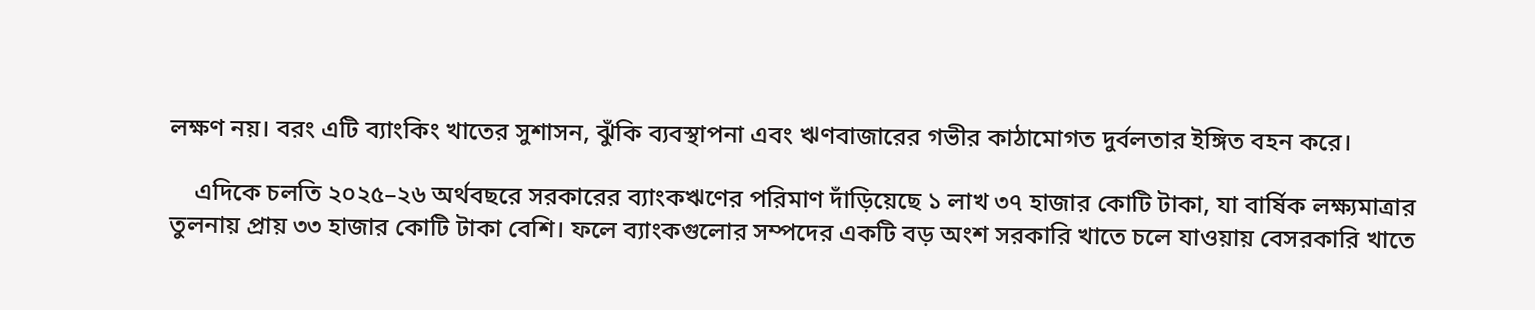লক্ষণ নয়। বরং এটি ব্যাংকিং খাতের সুশাসন, ঝুঁকি ব্যবস্থাপনা এবং ঋণবাজারের গভীর কাঠামোগত দুর্বলতার ইঙ্গিত বহন করে।

    এদিকে চলতি ২০২৫–২৬ অর্থবছরে সরকারের ব্যাংকঋণের পরিমাণ দাঁড়িয়েছে ১ লাখ ৩৭ হাজার কোটি টাকা, যা বার্ষিক লক্ষ্যমাত্রার তুলনায় প্রায় ৩৩ হাজার কোটি টাকা বেশি। ফলে ব্যাংকগুলোর সম্পদের একটি বড় অংশ সরকারি খাতে চলে যাওয়ায় বেসরকারি খাতে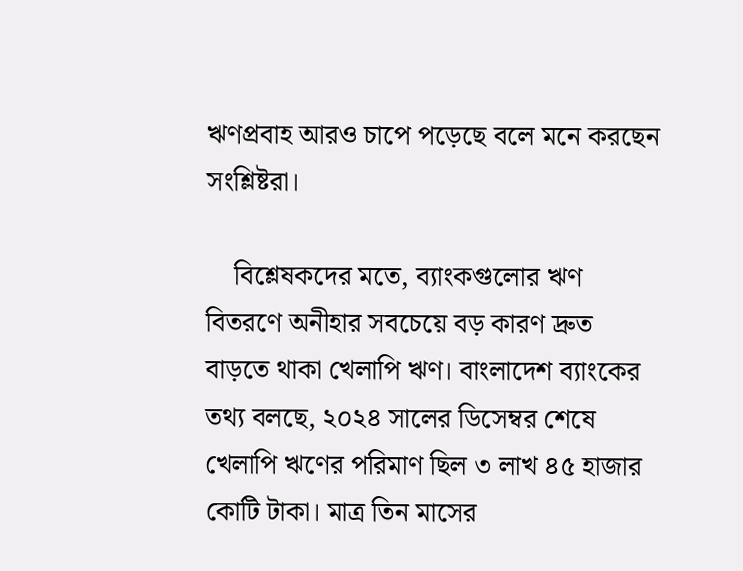ঋণপ্রবাহ আরও চাপে পড়েছে বলে মনে করছেন সংশ্লিষ্টরা।

    বিশ্লেষকদের মতে, ব্যাংকগুলোর ঋণ বিতরণে অনীহার সবচেয়ে বড় কারণ দ্রুত বাড়তে থাকা খেলাপি ঋণ। বাংলাদেশ ব্যাংকের তথ্য বলছে, ২০২৪ সালের ডিসেম্বর শেষে খেলাপি ঋণের পরিমাণ ছিল ৩ লাখ ৪৫ হাজার কোটি টাকা। মাত্র তিন মাসের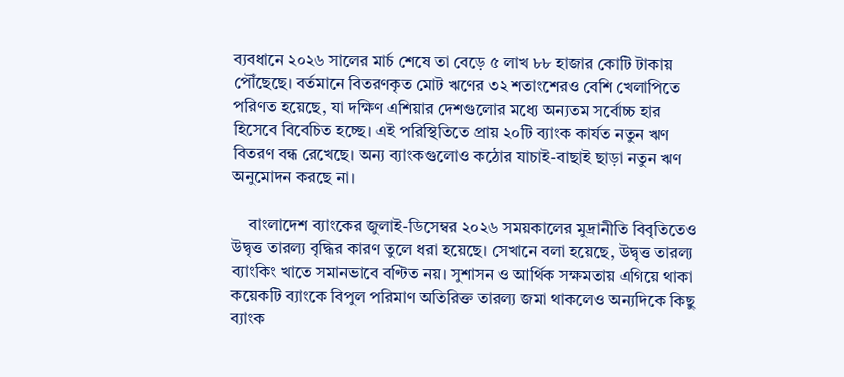ব্যবধানে ২০২৬ সালের মার্চ শেষে তা বেড়ে ৫ লাখ ৮৮ হাজার কোটি টাকায় পৌঁছেছে। বর্তমানে বিতরণকৃত মোট ঋণের ৩২ শতাংশেরও বেশি খেলাপিতে পরিণত হয়েছে, যা দক্ষিণ এশিয়ার দেশগুলোর মধ্যে অন্যতম সর্বোচ্চ হার হিসেবে বিবেচিত হচ্ছে। এই পরিস্থিতিতে প্রায় ২০টি ব্যাংক কার্যত নতুন ঋণ বিতরণ বন্ধ রেখেছে। অন্য ব্যাংকগুলোও কঠোর যাচাই-বাছাই ছাড়া নতুন ঋণ অনুমোদন করছে না।

    বাংলাদেশ ব্যাংকের জুলাই-ডিসেম্বর ২০২৬ সময়কালের মুদ্রানীতি বিবৃতিতেও উদ্বৃত্ত তারল্য বৃদ্ধির কারণ তুলে ধরা হয়েছে। সেখানে বলা হয়েছে, উদ্বৃত্ত তারল্য ব্যাংকিং খাতে সমানভাবে বণ্টিত নয়। সুশাসন ও আর্থিক সক্ষমতায় এগিয়ে থাকা কয়েকটি ব্যাংকে বিপুল পরিমাণ অতিরিক্ত তারল্য জমা থাকলেও অন্যদিকে কিছু ব্যাংক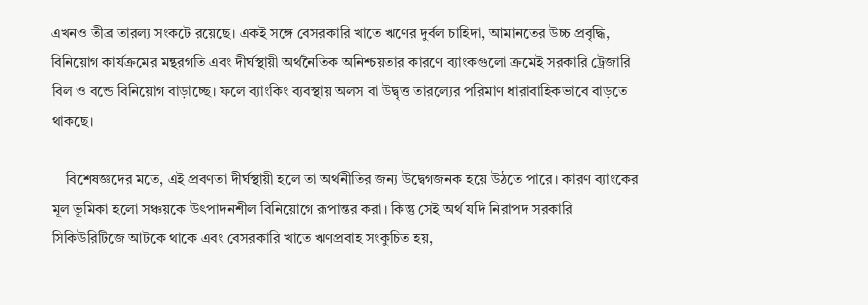এখনও তীব্র তারল্য সংকটে রয়েছে। একই সঙ্গে বেসরকারি খাতে ঋণের দুর্বল চাহিদা, আমানতের উচ্চ প্রবৃদ্ধি, বিনিয়োগ কার্যক্রমের মন্থরগতি এবং দীর্ঘস্থায়ী অর্থনৈতিক অনিশ্চয়তার কারণে ব্যাংকগুলো ক্রমেই সরকারি ট্রেজারি বিল ও বন্ডে বিনিয়োগ বাড়াচ্ছে। ফলে ব্যাংকিং ব্যবস্থায় অলস বা উদ্বৃত্ত তারল্যের পরিমাণ ধারাবাহিকভাবে বাড়তে থাকছে।

    বিশেষজ্ঞদের মতে, এই প্রবণতা দীর্ঘস্থায়ী হলে তা অর্থনীতির জন্য উদ্বেগজনক হয়ে উঠতে পারে। কারণ ব্যাংকের মূল ভূমিকা হলো সঞ্চয়কে উৎপাদনশীল বিনিয়োগে রূপান্তর করা। কিন্তু সেই অর্থ যদি নিরাপদ সরকারি সিকিউরিটিজে আটকে থাকে এবং বেসরকারি খাতে ঋণপ্রবাহ সংকুচিত হয়,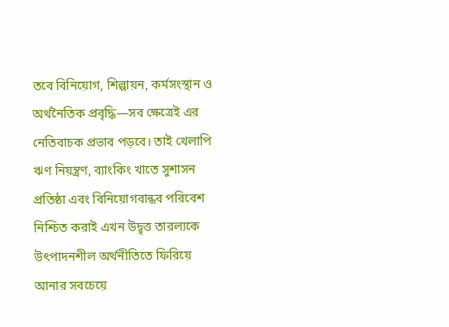তবে বিনিয়োগ, শিল্পায়ন, কর্মসংস্থান ও অর্থনৈতিক প্রবৃদ্ধি—সব ক্ষেত্রেই এর নেতিবাচক প্রভাব পড়বে। তাই খেলাপি ঋণ নিয়ন্ত্রণ, ব্যাংকিং খাতে সুশাসন প্রতিষ্ঠা এবং বিনিয়োগবান্ধব পরিবেশ নিশ্চিত করাই এখন উদ্বৃত্ত তারল্যকে উৎপাদনশীল অর্থনীতিতে ফিরিয়ে আনার সবচেয়ে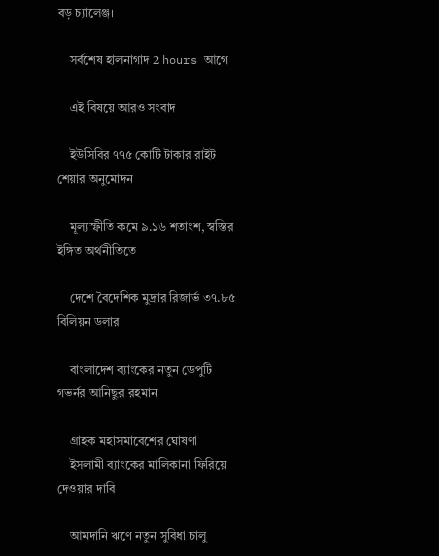বড় চ্যালেঞ্জ।

    সর্বশেষ হালনাগাদ 2 hours আগে

    এই বিষয়ে আরও সংবাদ

    ইউসিবির ৭৭৫ কোটি টাকার রাইট শেয়ার অনুমোদন

    মূল্যস্ফীতি কমে ৯.১৬ শতাংশ, স্বস্তির ইঙ্গিত অর্থনীতিতে

    দেশে বৈদেশিক মুদ্রার রিজার্ভ ৩৭.৮৫ বিলিয়ন ডলার

    বাংলাদেশ ব্যাংকের নতুন ডেপুটি গভর্নর আনিছুর রহমান

    গ্রাহক মহাসমাবেশের ঘোষণা
    ইসলামী ব্যাংকের মালিকানা ফিরিয়ে দেওয়ার দাবি

    আমদানি ঋণে নতুন সুবিধা চালু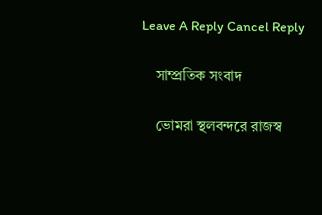Leave A Reply Cancel Reply

    সাম্প্রতিক সংবাদ

    ভোমরা স্থলবন্দরে রাজস্ব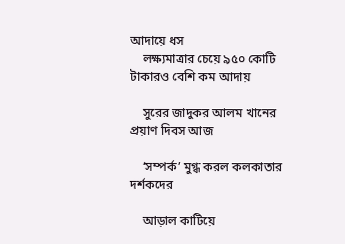আদায়ে ধস
    লক্ষ্যমাত্রার চেয়ে ৯৫০ কোটি টাকারও বেশি কম আদায়

    সুরের জাদুকর আলম খানের প্রয়াণ দিবস আজ

    ‘সম্পর্ক’ মুগ্ধ করল কলকাতার দর্শকদের

    আড়াল কাটিয়ে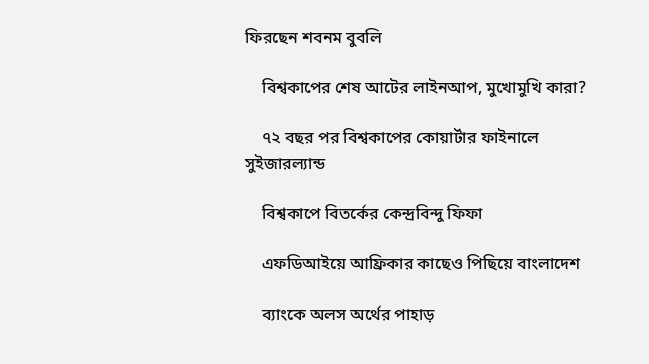ফিরছেন শবনম বুবলি

    বিশ্বকাপের শেষ আটের লাইনআপ, মুখোমুখি কারা?

    ৭২ বছর পর বিশ্বকাপের কোয়ার্টার ফাইনালে সুইজারল্যান্ড

    বিশ্বকাপে বিতর্কের কেন্দ্রবিন্দু ফিফা

    এফডিআইয়ে আফ্রিকার কাছেও পিছিয়ে বাংলাদেশ

    ব্যাংকে অলস অর্থের পাহাড়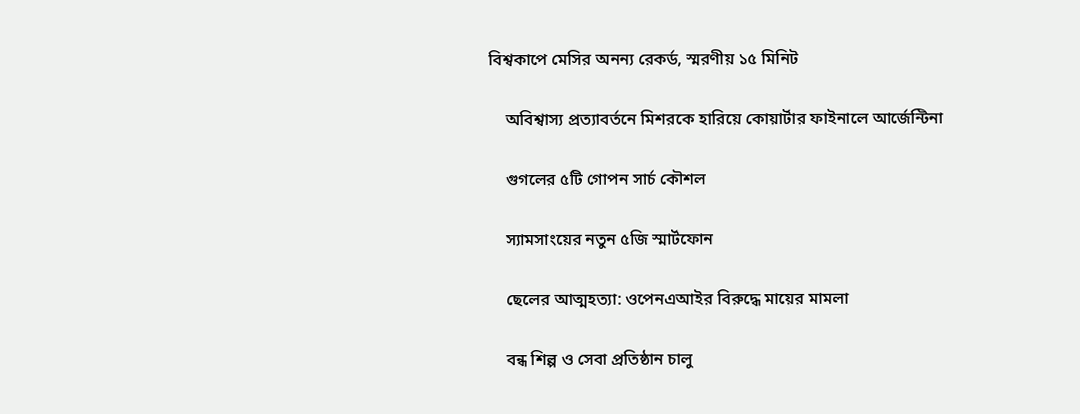বিশ্বকাপে মেসির অনন্য রেকর্ড, স্মরণীয় ১৫ মিনিট

    অবিশ্বাস্য প্রত্যাবর্তনে মিশরকে হারিয়ে কোয়ার্টার ফাইনালে আর্জেন্টিনা

    গুগলের ৫টি গোপন সার্চ কৌশল

    স্যামসাংয়ের নতুন ৫জি স্মার্টফোন

    ছেলের আত্মহত্যা: ওপেনএআইর বিরুদ্ধে মায়ের মামলা

    বন্ধ শিল্প ও সেবা প্রতিষ্ঠান চালু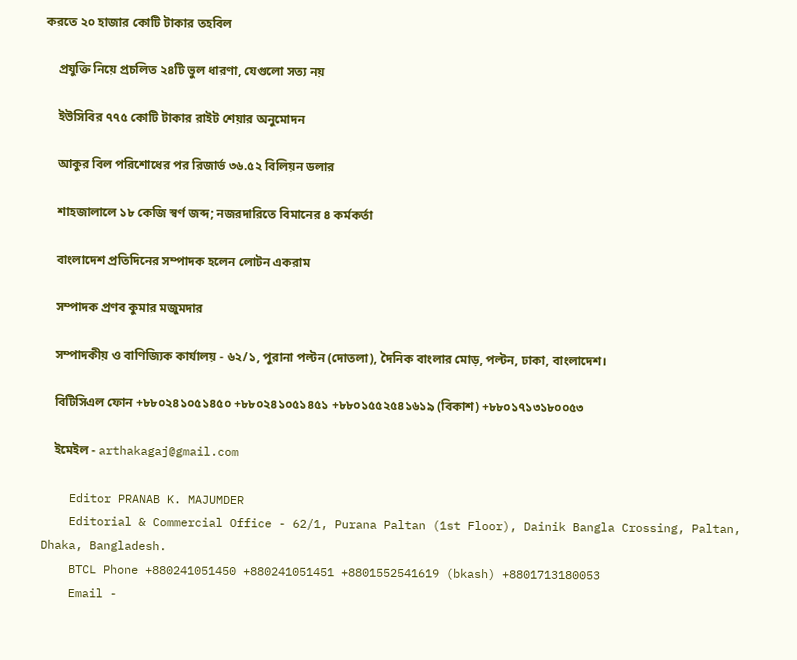করতে ২০ হাজার কোটি টাকার তহবিল

    প্রযুক্তি নিয়ে প্রচলিত ২৪টি ভুল ধারণা, যেগুলো সত্য নয়

    ইউসিবির ৭৭৫ কোটি টাকার রাইট শেয়ার অনুমোদন

    আকুর বিল পরিশোধের পর রিজার্ভ ৩৬.৫২ বিলিয়ন ডলার

    শাহজালালে ১৮ কেজি স্বর্ণ জব্দ; নজরদারিতে বিমানের ৪ কর্মকর্তা

    বাংলাদেশ প্রতিদিনের সম্পাদক হলেন লোটন একরাম

    সম্পাদক প্রণব কুমার মজুমদার

    সম্পাদকীয় ও বাণিজ্যিক কার্যালয় - ৬২/১, পুরানা পল্টন (দোতলা), দৈনিক বাংলার মোড়, পল্টন, ঢাকা, বাংলাদেশ।

    বিটিসিএল ফোন +৮৮০২৪১০৫১৪৫০ +৮৮০২৪১০৫১৪৫১ +৮৮০১৫৫২৫৪১৬১৯ (বিকাশ) +৮৮০১৭১৩১৮০০৫৩

    ইমেইল - arthakagaj@gmail.com

    Editor PRANAB K. MAJUMDER
    Editorial & Commercial Office - 62/1, Purana Paltan (1st Floor), Dainik Bangla Crossing, Paltan, Dhaka, Bangladesh.
    BTCL Phone +880241051450 +880241051451 +8801552541619 (bkash) +8801713180053
    Email -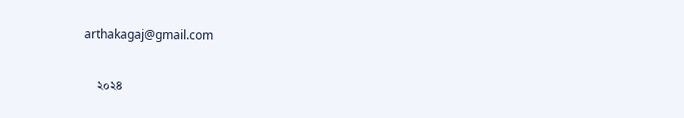arthakagaj@gmail.com

    ২০২৪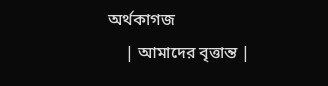অর্থকাগজ
    | আমাদের বৃত্তান্ত |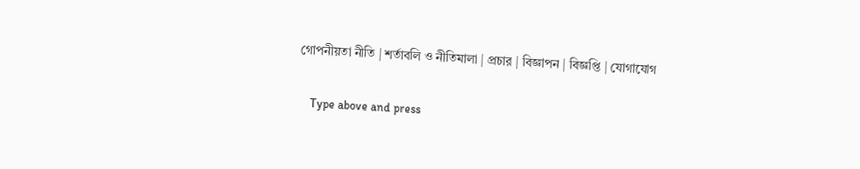গোপনীয়তা নীতি | শর্তাবলি ও নীতিমালা | প্রচার | বিজ্ঞাপন | বিজ্ঞপ্তি | যোগাযোগ

    Type above and press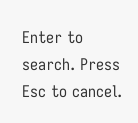Enter to search. Press Esc to cancel.